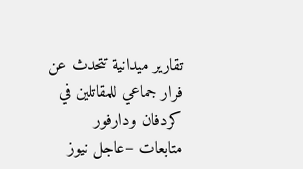تقارير ميدانية تتحدث عن فرار جماعي للمقاتلين في كردفان ودارفور
متابعات –عاجل نيوز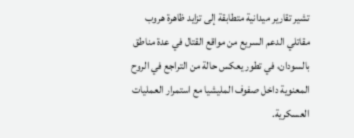تشير تقارير ميدانية متطابقة إلى تزايد ظاهرة هروب مقاتلي الدعم السريع من مواقع القتال في عدة مناطق بالسودان، في تطور يعكس حالة من التراجع في الروح المعنوية داخل صفوف المليشيا مع استمرار العمليات العسكرية.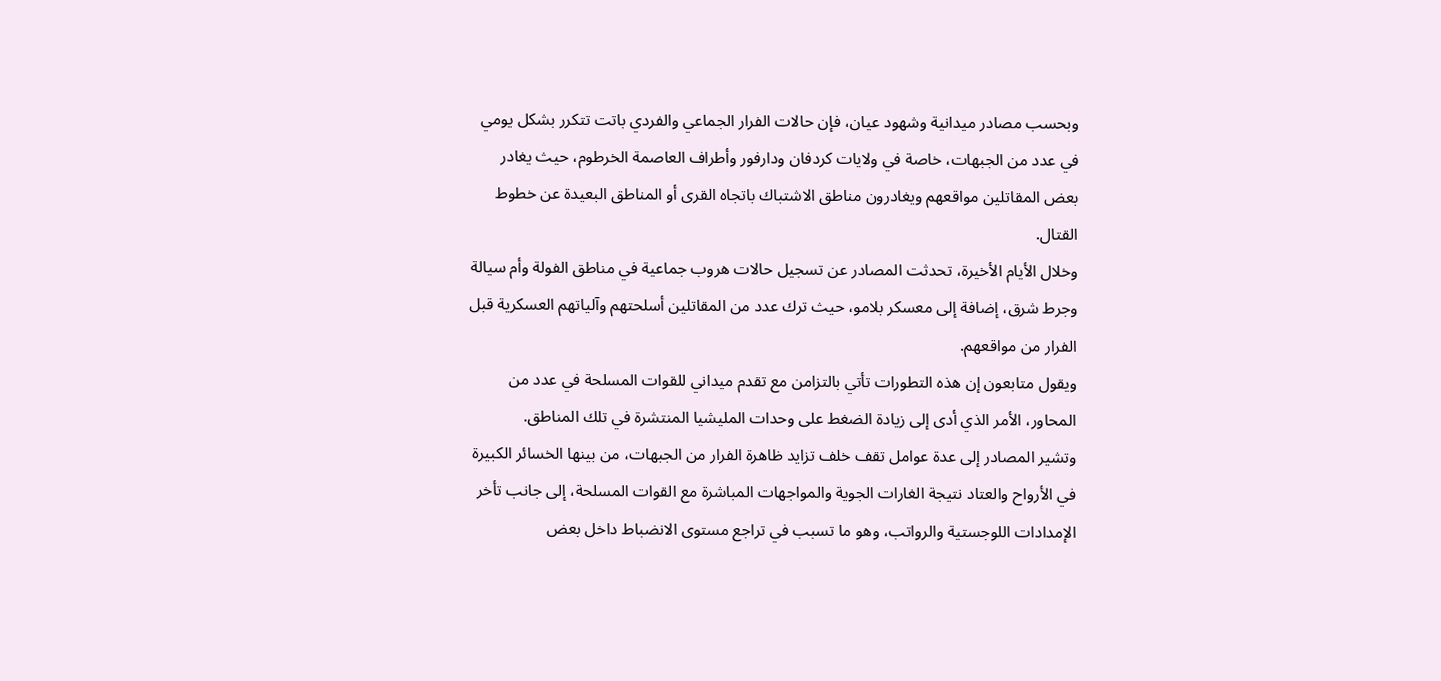وبحسب مصادر ميدانية وشهود عيان، فإن حالات الفرار الجماعي والفردي باتت تتكرر بشكل يومي في عدد من الجبهات، خاصة في ولايات كردفان ودارفور وأطراف العاصمة الخرطوم، حيث يغادر بعض المقاتلين مواقعهم ويغادرون مناطق الاشتباك باتجاه القرى أو المناطق البعيدة عن خطوط القتال.
وخلال الأيام الأخيرة، تحدثت المصادر عن تسجيل حالات هروب جماعية في مناطق الفولة وأم سيالة وجرط شرق، إضافة إلى معسكر بلامو، حيث ترك عدد من المقاتلين أسلحتهم وآلياتهم العسكرية قبل الفرار من مواقعهم.
ويقول متابعون إن هذه التطورات تأتي بالتزامن مع تقدم ميداني للقوات المسلحة في عدد من المحاور، الأمر الذي أدى إلى زيادة الضغط على وحدات المليشيا المنتشرة في تلك المناطق.
وتشير المصادر إلى عدة عوامل تقف خلف تزايد ظاهرة الفرار من الجبهات، من بينها الخسائر الكبيرة في الأرواح والعتاد نتيجة الغارات الجوية والمواجهات المباشرة مع القوات المسلحة، إلى جانب تأخر الإمدادات اللوجستية والرواتب، وهو ما تسبب في تراجع مستوى الانضباط داخل بعض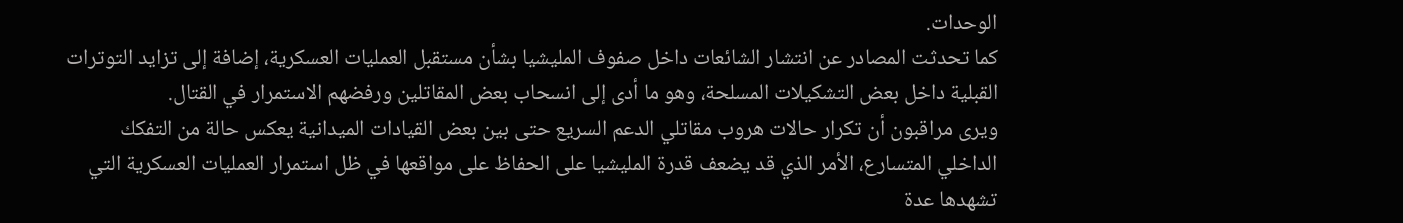الوحدات.
كما تحدثت المصادر عن انتشار الشائعات داخل صفوف المليشيا بشأن مستقبل العمليات العسكرية، إضافة إلى تزايد التوترات القبلية داخل بعض التشكيلات المسلحة، وهو ما أدى إلى انسحاب بعض المقاتلين ورفضهم الاستمرار في القتال.
ويرى مراقبون أن تكرار حالات هروب مقاتلي الدعم السريع حتى بين بعض القيادات الميدانية يعكس حالة من التفكك الداخلي المتسارع، الأمر الذي قد يضعف قدرة المليشيا على الحفاظ على مواقعها في ظل استمرار العمليات العسكرية التي تشهدها عدة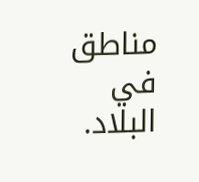مناطق في البلاد.